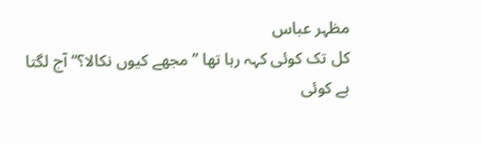مظہر عباس
کل تک کوئی کہہ رہا تھا ’’مجھے کیوں نکالا؟‘‘ آج لگتا ہے کوئی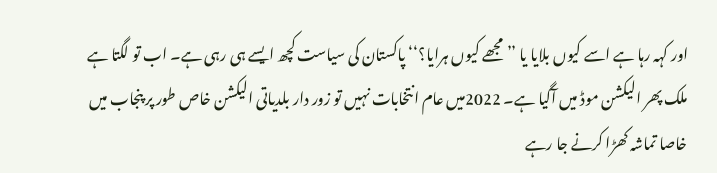اور کہہ رہا ہے اسے کیوں بلایا یا ’’مجھے کیوں ہرایا؟‘‘ پاکستان کی سیاست کچھ ایسے ہی رہی ہے۔ اب تو لگتا ہے ملک پھر الیکشن موڈ میں آگیا ہے۔ 2022میں عام انتخابات نہیں تو زور دار بلدیاتی الیکشن خاص طور پر پنجاب میں خاصا تماشہ کھڑا کرنے جا رہے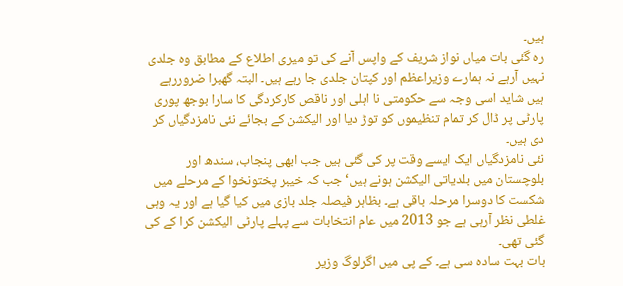ہیں۔
رہ گئی بات میاں نواز شریف کے واپس آنے کی تو میری اطلاع کے مطابق وہ جلدی نہیں آرہے نہ ہمارے وزیراعظم اور کپتان جلدی جا رہے ہیں۔ البتہ گھبرا ضروررہے ہیں شاید اسی وجہ سے حکومتی نا اہلی اور ناقص کارکردگی کا سارا بوجھ پوری پارٹی پر ڈال کر تمام تنظیموں کو توڑ دیا اور الیکشن کے بجائے نئی نامزدگیاں کر دی ہیں۔
نئی نامزدگیاں ایک ایسے وقت پر کی گئی ہیں جب ابھی پنجاب، سندھ اور بلوچستان میں بلدیاتی الیکشن ہونے ہیں‘ جب کہ خیبر پختونخوا کے مرحلے میں شکست کا دوسرا مرحلہ باقی ہے۔ بظاہر فیصلہ جلد بازی میں کیا گیا ہے اور یہ وہی غلطی نظر آرہی ہے جو 2013 میں عام انتخابات سے پہلے پارٹی الیکشن کرا کے کی گئی تھی۔
بات بہت سادہ سی ہے۔ کے پی میں اگرلوگ وزیر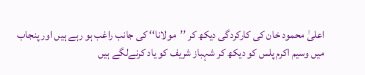اعلیٰ محمود خان کی کارکردگی دیکھ کر ’’مولانا‘‘ کی جانب راغب ہو رہے ہیں اور پنجاب میں وسیم اکرم پلس کو دیکھ کر شہباز شریف کو یاد کرنےلگے ہیں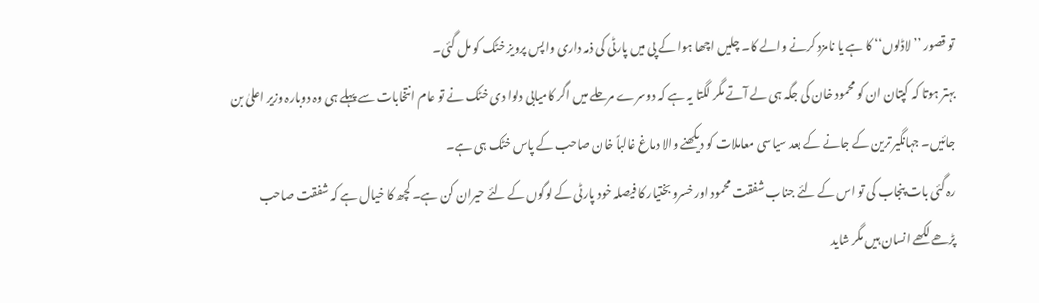تو قصور ’’لاڈلوں‘‘ کا ہے یا نامزد کرنے والے کا۔ چلیں اچھا ہوا کے پی میں پارٹی کی ذمہ داری واپس پرویز خٹک کو مل گئی۔
بہتر ہوتا کہ کپتان ان کو محمود خان کی جگہ ہی لے آتے مگر لگتا یہ ہے کہ دوسرے مرحلے میں اگر کامیابی دلوا دی خٹک نے تو عام انتخابات سے پہلے ہی وہ دوبارہ وزیر اعلیٰ بن جائیں۔ جہانگیر ترین کے جانے کے بعد سیاسی معاملات کو دیکھنے والا دماغ غالباً خان صاحب کے پاس خٹک ہی ہے۔
رہ گئی بات پنجاب کی تو اس کے لئے جناب شفقت محمود اور خسرو بختیار کا فیصلہ خود پارٹی کے لوگوں کے لئے حیران کن ہے۔ کچھ کا خیال ہے کہ شفقت صاحب پڑھے لکھے انسان ہیں مگر شاید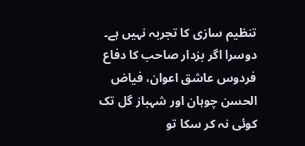تنظیم سازی کا تجربہ نہیں ہے۔ دوسرا اگر بزدار صاحب کا دفاع فردوس عاشق اعوان، فیاض الحسن چوہان اور شہباز گل تک کوئی نہ کر سکا تو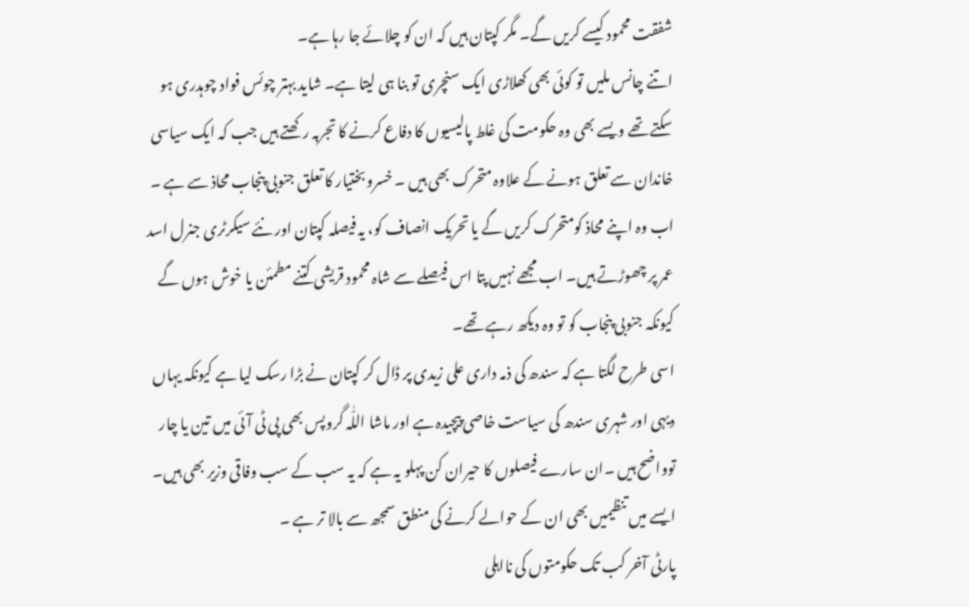شفقت محمود کیسے کریں گے۔ مگر کپتان ہیں کہ ان کو چلائے جا رہا ہے۔
اتنے چانس ملیں تو کوئی بھی کھلاڑی ایک سنچری تو بنا ہی لیتا ہے۔ شاید بہتر چوئس فواد چوہدری ہو سکتے تھے ویسے بھی وہ حکومت کی غلط پالیسیوں کا دفاع کرنے کا تجربہ رکھتے ہیں جب کہ ایک سیاسی خاندان سے تعلق ہونے کے علاوہ متحرک بھی ہیں ۔ خسرو بختیار کا تعلق جنوبی پنجاب محاذ سے ہے ۔ اب وہ اپنے محاذ کومتحرک کریں گے یا تحریک انصاف کو، یہ فیصلہ کپتان اور نئے سیکرٹری جنرل اسد عمر پر چھوڑتے ہیں۔ اب مجھے نہیں پتا اس فیصلے سے شاہ محمود قریشی کتنے مطمئن یا خوش ہوں گے کیونکہ جنوبی پنجاب کو تو وہ دیکھ رہے تھے۔
اسی طرح لگتا ہے کہ سندھ کی ذمہ داری علی زیدی پر ڈال کر کپتان نے بڑا رسک لیا ہے کیونکہ یہاں دیہی اور شہری سندھ کی سیاست خاصی پیچیدہ ہے اور ماشا اللّٰہ گروپس بھی پی ٹی آئی میں تین یا چار توواضح ہیں ۔ان سارے فیصلوں کا حیران کن پہلو یہ ہے کہ یہ سب کے سب وفاقی وزیر بھی ہیں۔ ایسے میں تنظیمیں بھی ان کے حوالے کرنے کی منطق سمجھ سے بالا تر ہے ۔
پارٹی آخر کب تک حکومتوں کی نااہلی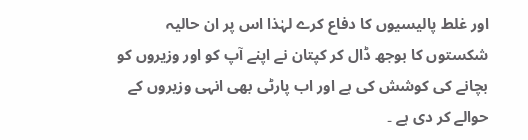اور غلط پالیسیوں کا دفاع کرے لہٰذا اس پر ان حالیہ شکستوں کا بوجھ ڈال کر کپتان نے اپنے آپ کو اور وزیروں کو بچانے کی کوشش کی ہے اور اب پارٹی بھی انہی وزیروں کے حوالے کر دی ہے ۔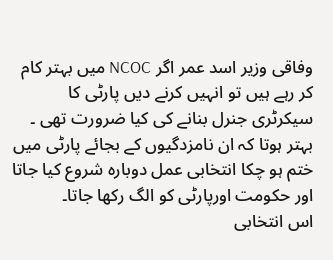وفاقی وزیر اسد عمر اگر NCOC میں بہتر کام کر رہے ہیں تو انہیں کرنے دیں پارٹی کا سیکرٹری جنرل بنانے کی کیا ضرورت تھی ۔ بہتر ہوتا کہ ان نامزدگیوں کے بجائے پارٹی میں ختم ہو چکا انتخابی عمل دوبارہ شروع کیا جاتا اور حکومت اورپارٹی کو الگ رکھا جاتا۔
اس انتخابی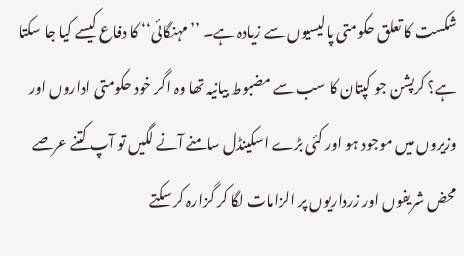شکست کا تعلق حکومتی پالیسیوں سے زیادہ ہے۔ ’’مہنگائی‘‘ کا دفاع کیسے کیا جا سکتا ہے؟ کرپشن جو کپتان کا سب سے مضبوط بیانیہ تھا وہ اگر خود حکومتی اداروں اور وزیروں میں موجود ہو اور کئی بڑے اسکینڈل سامنے آنے لگیں تو آپ کتنے عرصے محض شریفوں اور زرداریوں پر الزامات لگا کر گزارہ کر سکتے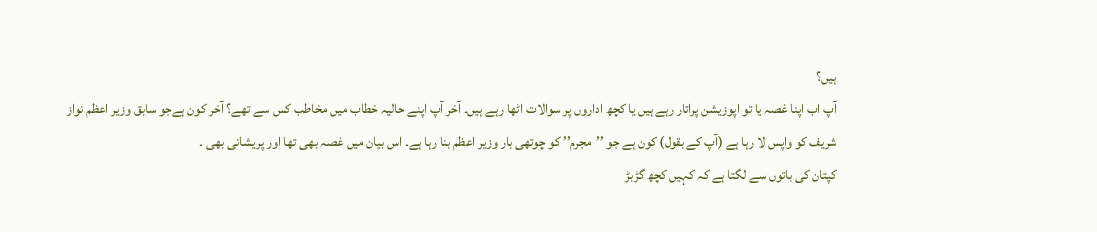ہیں؟
آپ اب اپنا غصہ یا تو اپوزیشن پراتار رہے ہیں یا کچھ اداروں پر سوالات اٹھا رہے ہیں۔ آخر آپ اپنے حالیہ خطاب میں مخاطب کس سے تھے؟ آخر کون ہےجو سابق وزیر اعظم نواز شریف کو واپس لا رہا ہے (آپ کے بقول) کون ہے جو ’’مجرم’’ کو چوتھی بار وزیر اعظم بنا رہا ہے۔ اس بیان میں غصہ بھی تھا اور پریشانی بھی ۔
کپتان کی باتوں سے لگتا ہے کہ کہیں کچھ گڑبڑ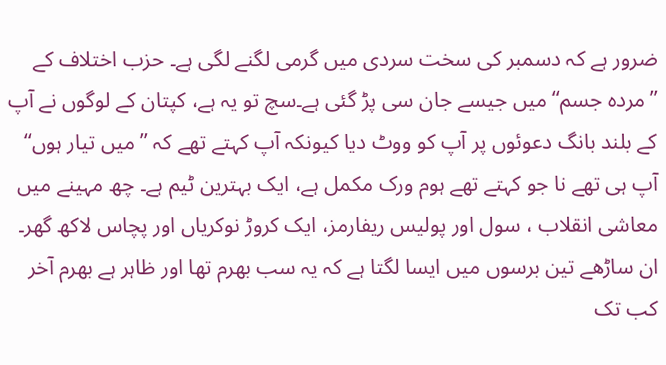ضرور ہے کہ دسمبر کی سخت سردی میں گرمی لگنے لگی ہے۔ حزب اختلاف کے ’’مردہ جسم‘‘ میں جیسے جان سی پڑ گئی ہے۔سچ تو یہ ہے، کپتان کے لوگوں نے آپ کے بلند بانگ دعوئوں پر آپ کو ووٹ دیا کیونکہ آپ کہتے تھے کہ ’’میں تیار ہوں‘‘ آپ ہی تھے نا جو کہتے تھے ہوم ورک مکمل ہے، ایک بہترین ٹیم ہے۔ چھ مہینے میں معاشی انقلاب ، سول اور پولیس ریفارمز، ایک کروڑ نوکریاں اور پچاس لاکھ گھر۔ ان ساڑھے تین برسوں میں ایسا لگتا ہے کہ یہ سب بھرم تھا اور ظاہر ہے بھرم آخر کب تک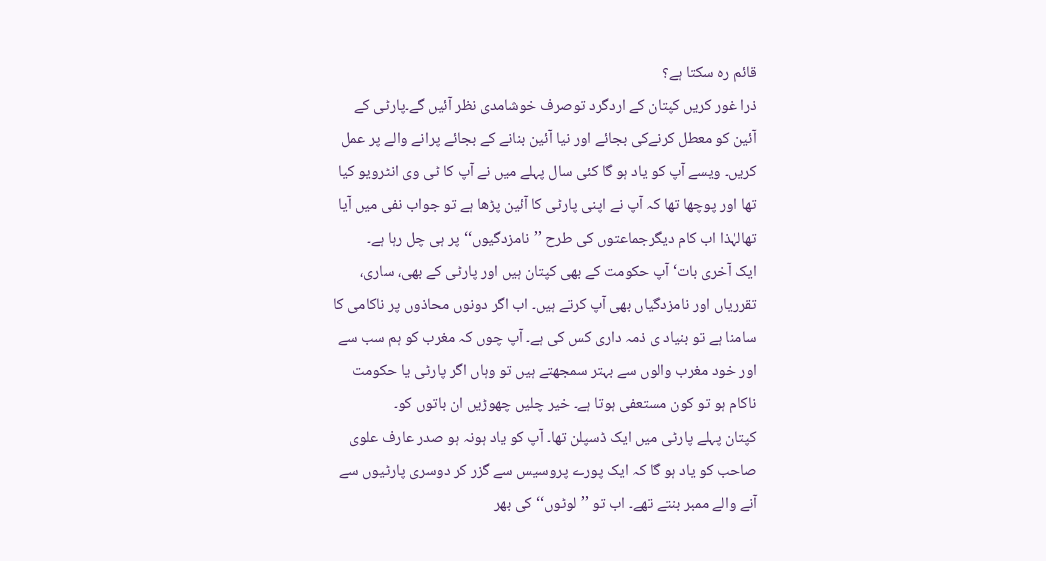قائم رہ سکتا ہے؟
ذرا غور کریں کپتان کے اردگرد توصرف خوشامدی نظر آئیں گے۔پارٹی کے آئین کو معطل کرنےکی بجائے اور نیا آئین بنانے کے بجائے پرانے والے پر عمل کریں۔ ویسے آپ کو یاد ہو گا کئی سال پہلے میں نے آپ کا ٹی وی انٹرویو کیا تھا اور پوچھا تھا کہ آپ نے اپنی پارٹی کا آئین پڑھا ہے تو جواب نفی میں آیا تھالہٰذا اب کام دیگرجماعتوں کی طرح ’’نامزدگیوں‘‘ پر ہی چل رہا ہے۔
ایک آخری بات‘ آپ حکومت کے بھی کپتان ہیں اور پارٹی کے بھی، ساری، تقرریاں اور نامزدگیاں بھی آپ کرتے ہیں۔ اب اگر دونوں محاذوں پر ناکامی کا سامنا ہے تو بنیاد ی ذمہ داری کس کی ہے۔ آپ چوں کہ مغرب کو ہم سب سے اور خود مغرب والوں سے بہتر سمجھتے ہیں تو وہاں اگر پارٹی یا حکومت ناکام ہو تو کون مستعفی ہوتا ہے۔ خیر چلیں چھوڑیں ان باتوں کو۔
کپتان پہلے پارٹی میں ایک ڈسپلن تھا۔ آپ کو یاد ہونہ ہو صدر عارف علوی صاحب کو یاد ہو گا کہ ایک پورے پروسیس سے گزر کر دوسری پارٹیوں سے آنے والے ممبر بنتے تھے۔ اب تو ’’لوٹوں‘‘ کی بھر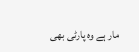مار ہے وہ پارٹی بھی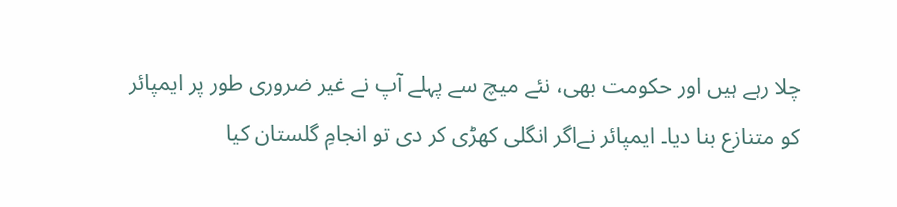چلا رہے ہیں اور حکومت بھی، نئے میچ سے پہلے آپ نے غیر ضروری طور پر ایمپائر کو متنازع بنا دیا۔ ایمپائر نےاگر انگلی کھڑی کر دی تو انجامِ گلستان کیا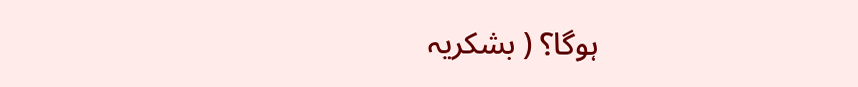ہوگا؟ ( بشکریہ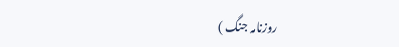روزنامہ جنگ )